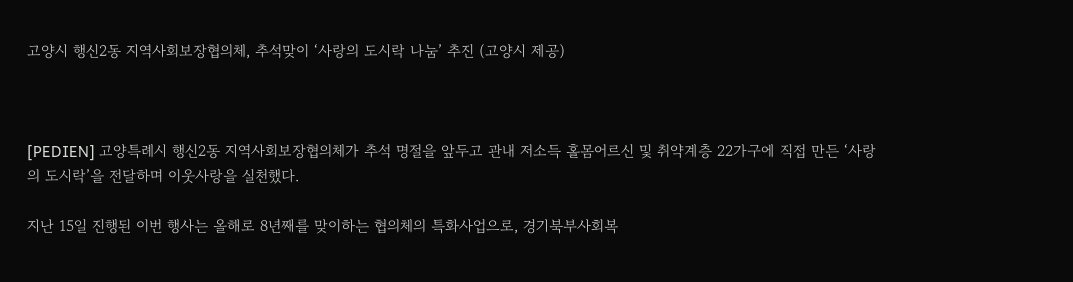고양시 행신2동 지역사회보장협의체, 추석맞이 ‘사랑의 도시락 나눔’ 추진 (고양시 제공)



[PEDIEN] 고양특례시 행신2동 지역사회보장협의체가 추석 명절을 앞두고 관내 저소득 홀몸어르신 및 취약계층 22가구에 직접 만든 ‘사랑의 도시락’을 전달하며 이웃사랑을 실천했다.

지난 15일 진행된 이번 행사는 올해로 8년째를 맞이하는 협의체의 특화사업으로, 경기북부사회복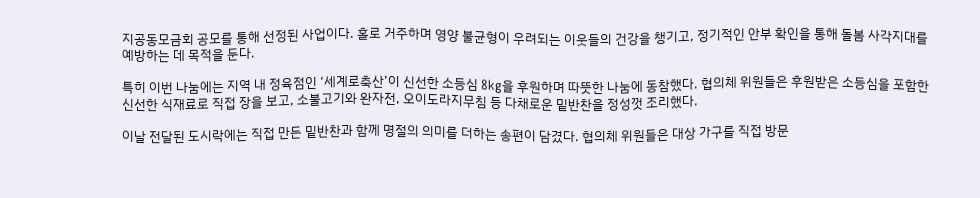지공동모금회 공모를 통해 선정된 사업이다. 홀로 거주하며 영양 불균형이 우려되는 이웃들의 건강을 챙기고, 정기적인 안부 확인을 통해 돌봄 사각지대를 예방하는 데 목적을 둔다.

특히 이번 나눔에는 지역 내 정육점인 ‘세계로축산’이 신선한 소등심 8kg을 후원하며 따뜻한 나눔에 동참했다. 협의체 위원들은 후원받은 소등심을 포함한 신선한 식재료로 직접 장을 보고, 소불고기와 완자전, 오이도라지무침 등 다채로운 밑반찬을 정성껏 조리했다.

이날 전달된 도시락에는 직접 만든 밑반찬과 함께 명절의 의미를 더하는 송편이 담겼다. 협의체 위원들은 대상 가구를 직접 방문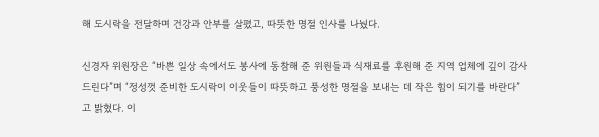해 도시락을 전달하며 건강과 안부를 살폈고, 따뜻한 명절 인사를 나눴다.

신경자 위원장은 “바쁜 일상 속에서도 봉사에 동참해 준 위원들과 식재료를 후원해 준 지역 업체에 깊이 감사드린다”며 “정성껏 준비한 도시락이 이웃들이 따뜻하고 풍성한 명절을 보내는 데 작은 힘이 되기를 바란다”고 밝혔다. 이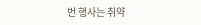번 행사는 취약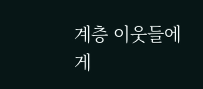계층 이웃들에게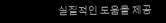실질적인 도움을 제공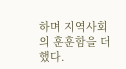하며 지역사회의 훈훈함을 더했다.